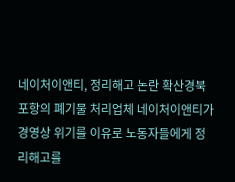네이처이앤티, 정리해고 논란 확산경북 포항의 폐기물 처리업체 네이처이앤티가 경영상 위기를 이유로 노동자들에게 정리해고를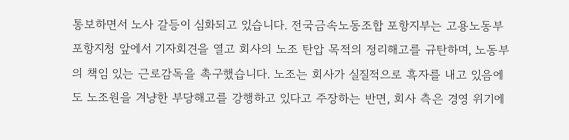통보하면서 노사 갈등이 심화되고 있습니다. 전국금속노동조합 포항지부는 고용노동부 포항지청 앞에서 기자회견을 열고 회사의 노조 탄압 목적의 정리해고를 규탄하며, 노동부의 책임 있는 근로감독을 촉구했습니다. 노조는 회사가 실질적으로 흑자를 내고 있음에도 노조원을 겨냥한 부당해고를 강행하고 있다고 주장하는 반면, 회사 측은 경영 위기에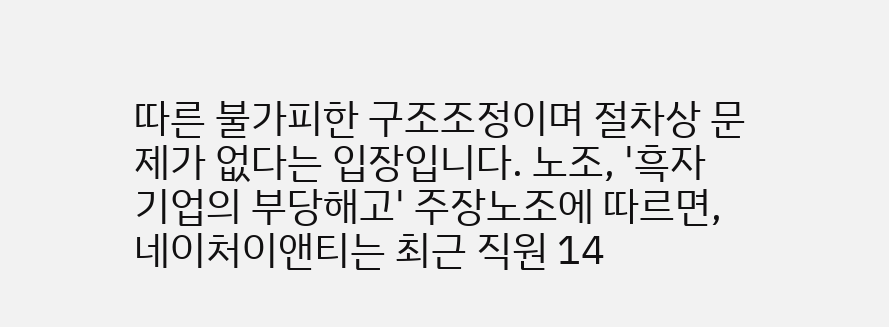따른 불가피한 구조조정이며 절차상 문제가 없다는 입장입니다. 노조, '흑자 기업의 부당해고' 주장노조에 따르면, 네이처이앤티는 최근 직원 14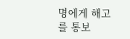명에게 해고를 통보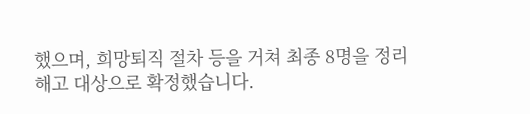했으며, 희망퇴직 절차 등을 거쳐 최종 8명을 정리해고 대상으로 확정했습니다.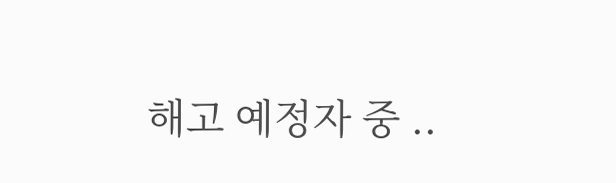해고 예정자 중 ..